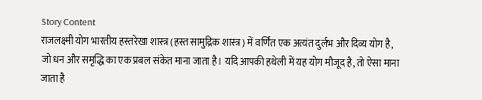Story Content
राजलक्ष्मी योग भारतीय हस्तरेखा शास्त्र (हस्त सामुद्रिक शास्त्र) में वर्णित एक अत्यंत दुर्लभ और दिव्य योग है, जो धन और समृद्धि का एक प्रबल संकेत माना जाता है। यदि आपकी हथेली में यह योग मौजूद है, तो ऐसा माना जाता है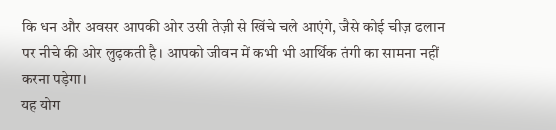कि धन और अवसर आपकी ओर उसी तेज़ी से खिंचे चले आएंगे, जैसे कोई चीज़ ढलान पर नीचे की ओर लुढ़कती है। आपको जीवन में कभी भी आर्थिक तंगी का सामना नहीं करना पड़ेगा।
यह योग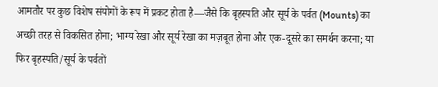आमतौर पर कुछ विशेष संयोगों के रूप में प्रकट होता है—जैसे कि बृहस्पति और सूर्य के पर्वत (Mounts) का अच्छी तरह से विकसित होना; भाग्य रेखा और सूर्य रेखा का मज़बूत होना और एक-दूसरे का समर्थन करना; या फिर बृहस्पति/सूर्य के पर्वतों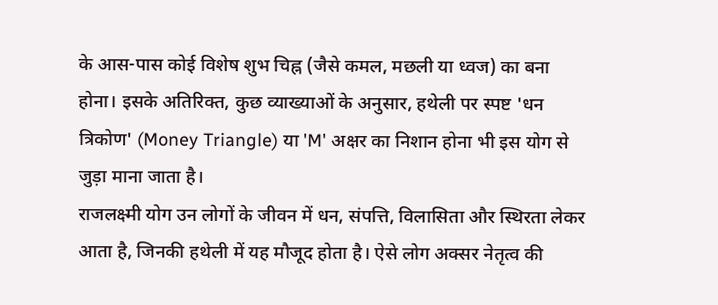के आस-पास कोई विशेष शुभ चिह्न (जैसे कमल, मछली या ध्वज) का बना होना। इसके अतिरिक्त, कुछ व्याख्याओं के अनुसार, हथेली पर स्पष्ट 'धन त्रिकोण' (Money Triangle) या 'M' अक्षर का निशान होना भी इस योग से जुड़ा माना जाता है।
राजलक्ष्मी योग उन लोगों के जीवन में धन, संपत्ति, विलासिता और स्थिरता लेकर आता है, जिनकी हथेली में यह मौजूद होता है। ऐसे लोग अक्सर नेतृत्व की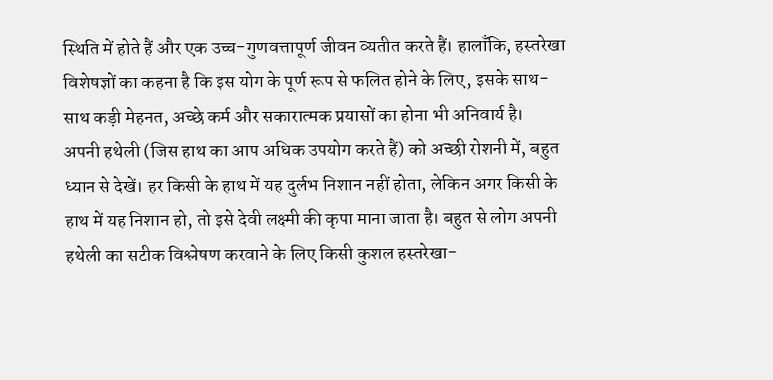स्थिति में होते हैं और एक उच्च-गुणवत्तापूर्ण जीवन व्यतीत करते हैं। हालाँकि, हस्तरेखा विशेषज्ञों का कहना है कि इस योग के पूर्ण रूप से फलित होने के लिए, इसके साथ-साथ कड़ी मेहनत, अच्छे कर्म और सकारात्मक प्रयासों का होना भी अनिवार्य है।
अपनी हथेली (जिस हाथ का आप अधिक उपयोग करते हैं) को अच्छी रोशनी में, बहुत ध्यान से देखें। हर किसी के हाथ में यह दुर्लभ निशान नहीं होता, लेकिन अगर किसी के हाथ में यह निशान हो, तो इसे देवी लक्ष्मी की कृपा माना जाता है। बहुत से लोग अपनी हथेली का सटीक विश्लेषण करवाने के लिए किसी कुशल हस्तरेखा-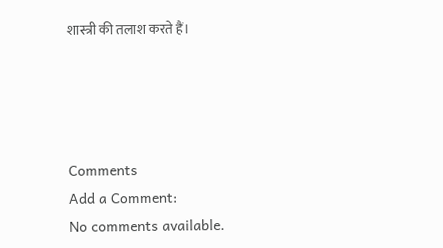शास्त्री की तलाश करते हैं।




Comments
Add a Comment:
No comments available.